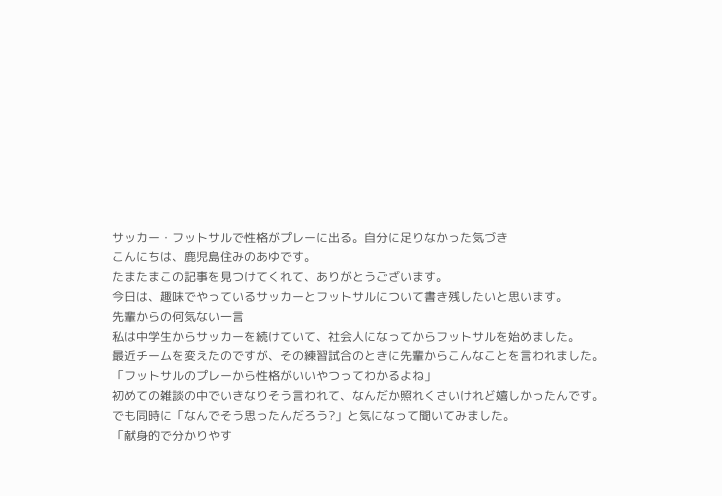サッカー・フットサルで性格がプレーに出る。自分に足りなかった気づき
こんにちは、鹿児島住みのあゆです。
たまたまこの記事を見つけてくれて、ありがとうございます。
今日は、趣味でやっているサッカーとフットサルについて書き残したいと思います。
先輩からの何気ない一言
私は中学生からサッカーを続けていて、社会人になってからフットサルを始めました。
最近チームを変えたのですが、その練習試合のときに先輩からこんなことを言われました。
「フットサルのプレーから性格がいいやつってわかるよね」
初めての雑談の中でいきなりそう言われて、なんだか照れくさいけれど嬉しかったんです。
でも同時に「なんでそう思ったんだろう?」と気になって聞いてみました。
「献身的で分かりやす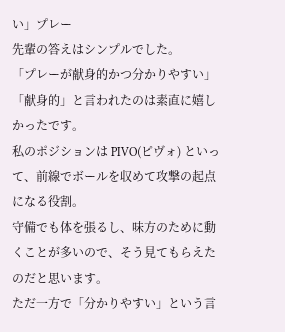い」プレー
先輩の答えはシンプルでした。
「プレーが献身的かつ分かりやすい」
「献身的」と言われたのは素直に嬉しかったです。
私のポジションは PIVO(ピヴォ) といって、前線でボールを収めて攻撃の起点になる役割。
守備でも体を張るし、味方のために動くことが多いので、そう見てもらえたのだと思います。
ただ一方で「分かりやすい」という言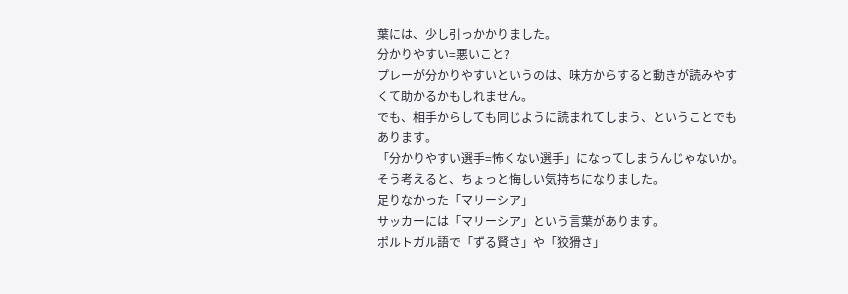葉には、少し引っかかりました。
分かりやすい=悪いこと?
プレーが分かりやすいというのは、味方からすると動きが読みやすくて助かるかもしれません。
でも、相手からしても同じように読まれてしまう、ということでもあります。
「分かりやすい選手=怖くない選手」になってしまうんじゃないか。
そう考えると、ちょっと悔しい気持ちになりました。
足りなかった「マリーシア」
サッカーには「マリーシア」という言葉があります。
ポルトガル語で「ずる賢さ」や「狡猾さ」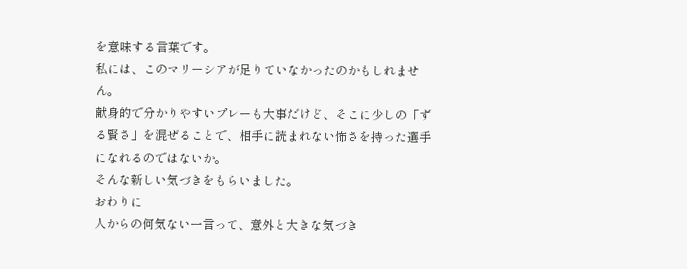を意味する言葉です。
私には、このマリーシアが足りていなかったのかもしれません。
献身的で分かりやすいプレーも大事だけど、そこに少しの「ずる賢さ」を混ぜることで、相手に読まれない怖さを持った選手になれるのではないか。
そんな新しい気づきをもらいました。
おわりに
人からの何気ない一言って、意外と大きな気づき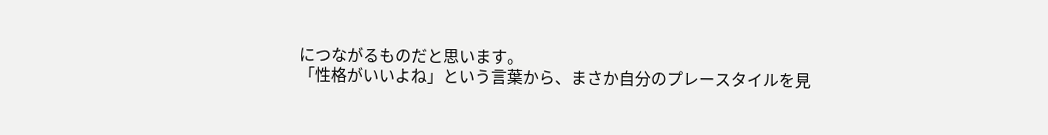につながるものだと思います。
「性格がいいよね」という言葉から、まさか自分のプレースタイルを見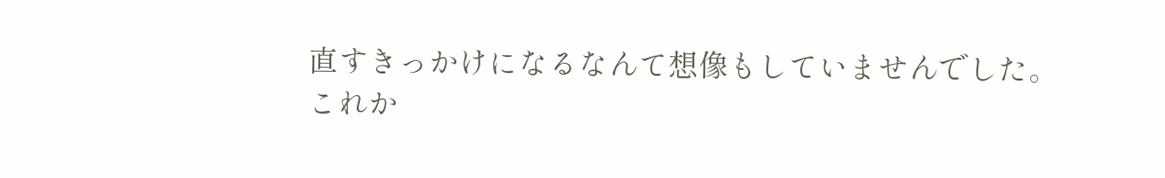直すきっかけになるなんて想像もしていませんでした。
これか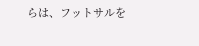らは、フットサルを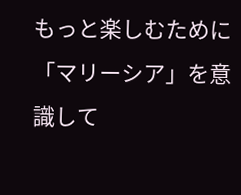もっと楽しむために「マリーシア」を意識して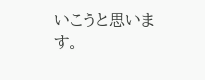いこうと思います。